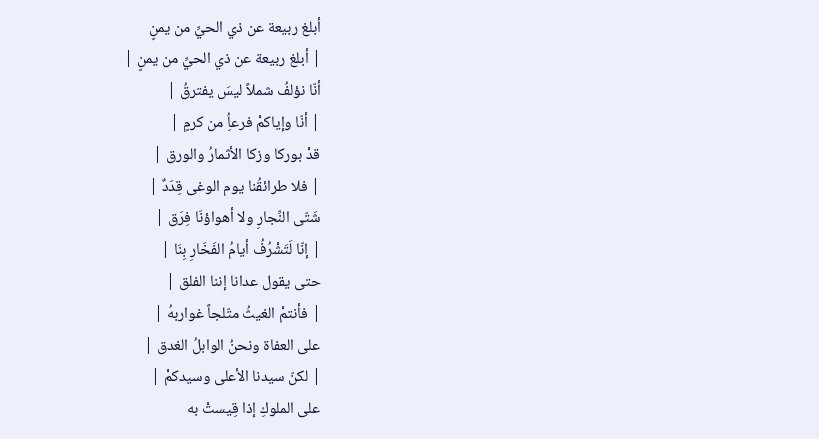أبلغ ربيعة عن ذي الحيِّ من يمنٍ
| أبلغ ربيعة عن ذي الحيِّ من يمنٍ |
أنّا نؤلفُ شملاً ليسَ يفترقُ |
| أنّا وإياكمْ فرعاُِ من كرمٍ |
قدْ بوركا وزكا الأثمارُ والورق |
| فلا طرائقُنا يوم الوغى قِدَدٌ |
شَتّى النِّجارِ ولا أهواؤنَا فِرَق |
| إنّا لَتَشْرُفُ أيامُ الفَخَارِ بِنَا |
حتى يقول عدانا إننا الفلق |
| فأنتمْ الغيثُ متّلجاً غواربهُ |
على العفاة ونحنُ الوابلُ الغدق |
| لكنّ سيدنا الأعلى وسيدكمْ |
على الملوكِ إذا قِيستْ به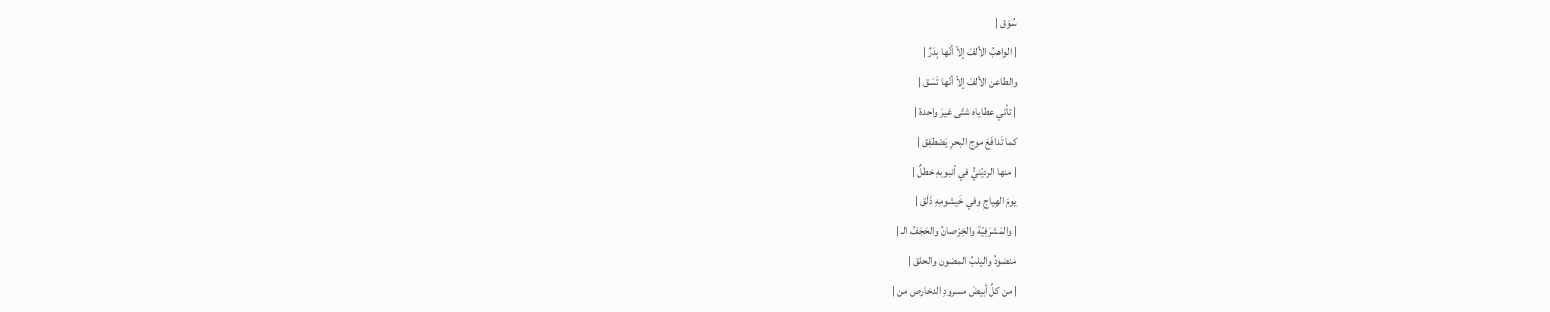سُوَق |
| الواهبُ الألفَ إلاّ أنّها بِدَرٌ |
والطاعن الألفَ إلاّ أنّها تَسَق |
| تأتي عطاياه شتّى غيرَ واحدة |
كما تَدافَعَ موج البحرِ يَصْطفِق |
| منها الرديّنيُّ في أنبوبهِ خطلٌ |
يومَ الهِياجِ وفي خَيشومِهِ ذَلَق |
| والمَشرَفِيّة والخِرْصانُ والحَجَفُ الـ |
منضودُ واليلبُ المضون والحلق |
| من كلِّ أبيضَ مسرودِ الدخارص من |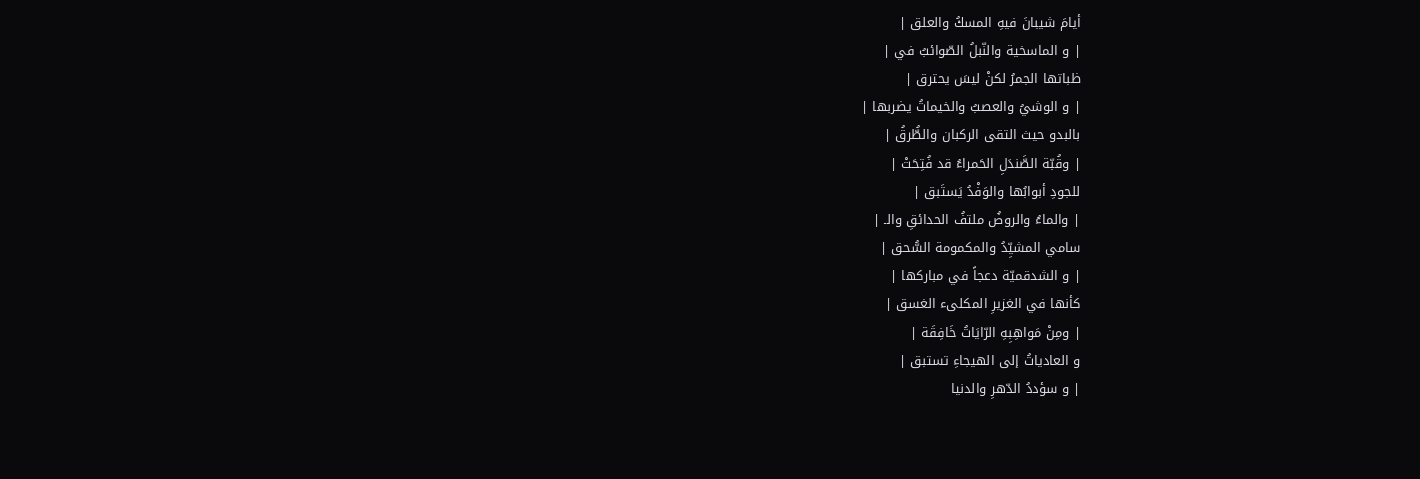أيامَ شيبانَ فيهِ المسكُ والعلق |
| و الماسخية والنّبلُ الصّوائبُ في |
ظباتها الجمرُ لكنْ ليسَ يحترق |
| و الوشيُ والعصبُ والخيماتُ يضربها |
بالبدو حيث التقى الركبان والطُّرقُ |
| وقُبّة الصَّندَلِ الحَمراءُ قد فُتِحَتْ |
للجودِ أبوابُها والوَفْدُ يَستَبق |
| والماءُ والروضُ ملتفُ الحدائقِ والـ |
سامي المشيِّدُ والمكمومة السُّحق |
| و الشدقميّة دعجاً في مباركها |
كأنها في الغزيرِ المكلىء الغسق |
| ومِنْ مَواهِبِهِ الرّايَاتُ خَافِقَة |
و العادياتُ إلى الهيجاءِ تستبق |
| و سؤددُ الدّهرِ والدنيا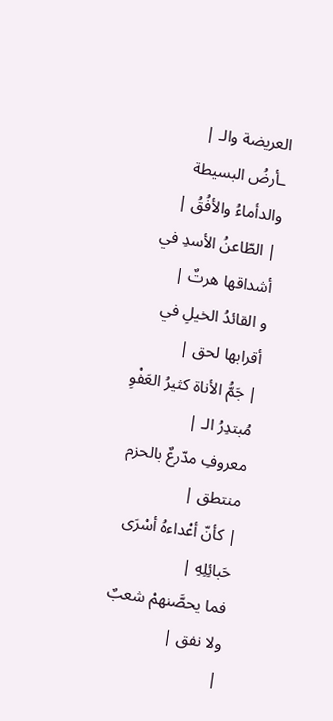العريضة والـ |
ـأرضُ البسيطة والدأماءُ والأفُقُ |
| الطّاعنُ الأسدِ في أشداقها هرتٌ |
و القائدُ الخيلِ في أقرابها لحق |
| جَمُّ الأناة كثيرُ العَفْوِ مُبتدِرُ الـ |
معروفِ مدّرعٌ بالحزم منتطق |
| كأنّ أعْداءهُ أسْرَى حَبائِلِهِ |
فما يحصَّنهمْ شعبٌ ولا نفق |
|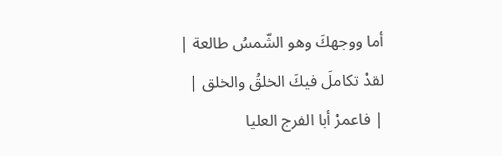أما ووجهكَ وهو الشّمسُ طالعة |
لقدْ تكاملَ فيكَ الخلقُ والخلق |
| فاعمرْ أبا الفرج العليا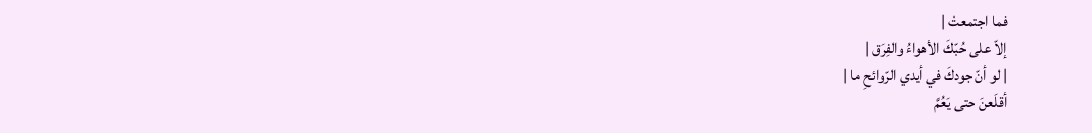فما اجتمعتْ |
إلاّ على حُبّكَ الأهواءُ والفِرَق |
| لو أنّ جودكَ في أيدي الرّوائحِ ما |
أقلَعنَ حتى يَعُمَّ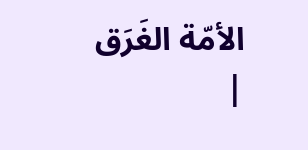الأمّة الغَرَق |